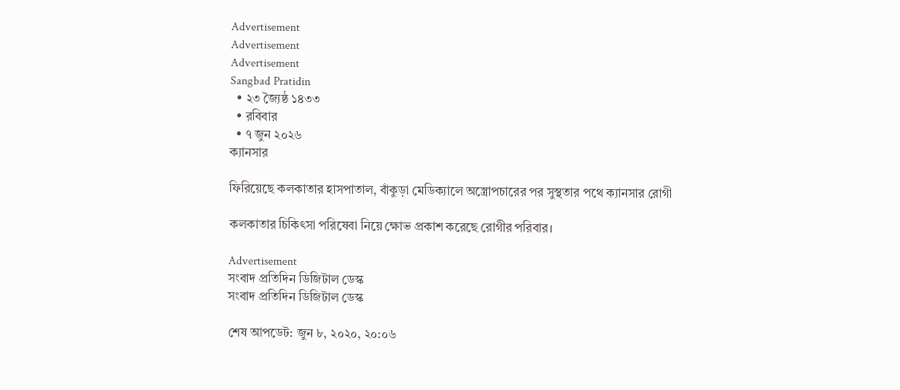Advertisement
Advertisement
Advertisement
Sangbad Pratidin
  • ২৩ জ্যৈষ্ঠ ১৪৩৩
  • রবিবার
  • ৭ জুন ২০২৬
ক্যানসার

ফিরিয়েছে কলকাতার হাসপাতাল, বাঁকুড়া মেডিক্যালে অস্ত্রোপচারের পর সুস্থতার পথে ক্যানসার রোগী

কলকাতার চিকিৎসা পরিষেবা নিয়ে ক্ষোভ প্রকাশ করেছে রোগীর পরিবার।

Advertisement
সংবাদ প্রতিদিন ডিজিটাল ডেস্ক
সংবাদ প্রতিদিন ডিজিটাল ডেস্ক

শেষ আপডেট: জুন ৮, ২০২০, ২০:০৬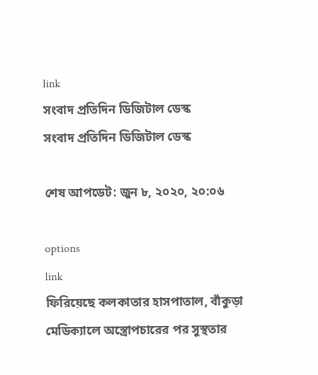link
সংবাদ প্রতিদিন ডিজিটাল ডেস্ক
সংবাদ প্রতিদিন ডিজিটাল ডেস্ক

শেষ আপডেট: জুন ৮, ২০২০, ২০:০৬

options
link
ফিরিয়েছে কলকাতার হাসপাতাল, বাঁকুড়া মেডিক্যালে অস্ত্রোপচারের পর সুস্থতার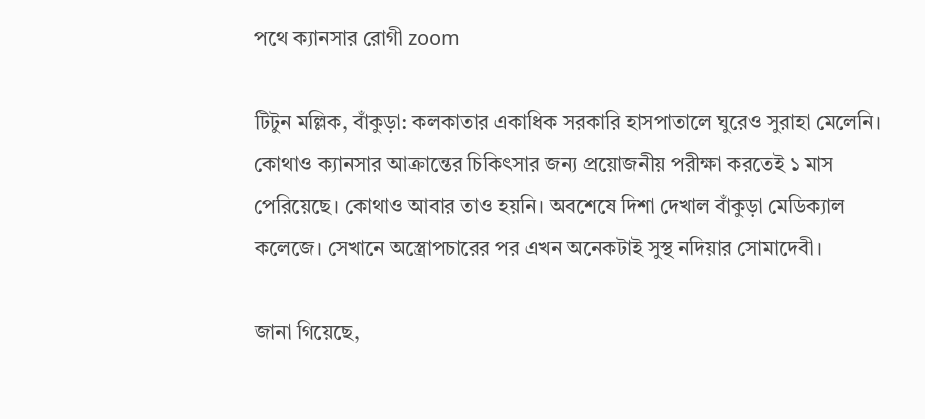পথে ক্যানসার রোগী zoom

টিটুন মল্লিক, বাঁকুড়া: কলকাতার একাধিক সরকারি হাসপাতালে ঘুরেও সুরাহা মেলেনি। কোথাও ক্যানসার আক্রান্তের চিকিৎসার জন্য প্রয়োজনীয় পরীক্ষা করতেই ১ মাস পেরিয়েছে। কোথাও আবার তাও হয়নি। অবশেষে দিশা দেখাল বাঁকুড়া মেডিক্যাল কলেজে। সেখানে অস্ত্রোপচারের পর এখন অনেকটাই সুস্থ নদিয়ার সোমাদেবী।

জানা গিয়েছে,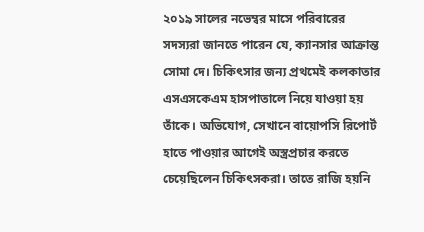২০১৯ সালের নভেম্বর মাসে পরিবারের সদস্যরা জানতে পারেন যে, ক্যানসার আক্রান্ত সোমা দে। চিকিৎসার জন্য প্রথমেই কলকাতার এসএসকেএম হাসপাতালে নিয়ে যাওয়া হয় তাঁকে। অভিযোগ, সেখানে বায়োপসি রিপোর্ট হাতে পাওয়ার আগেই অস্ত্রপ্রচার করতে চেয়েছিলেন চিকিৎসকরা। তাতে রাজি হয়নি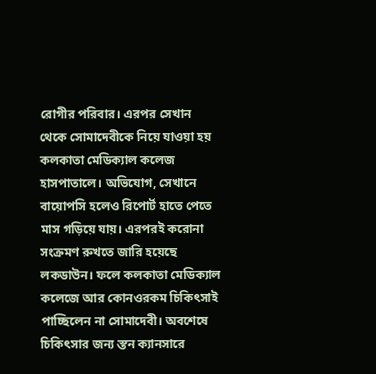রোগীর পরিবার। এরপর সেখান থেকে সোমাদেবীকে নিয়ে যাওয়া হয় কলকাতা মেডিক্যাল কলেজ হাসপাতালে। অভিযোগ, সেখানে বায়োপসি হলেও রিপোর্ট হাতে পেতে মাস গড়িয়ে যায়। এরপরই করোনা সংক্রমণ রুখতে জারি হয়েছে লকডাউন। ফলে কলকাতা মেডিক্যাল কলেজে আর কোনওরকম চিকিৎসাই পাচ্ছিলেন না সোমাদেবী। অবশেষে চিকিৎসার জন্য স্তন ক্যানসারে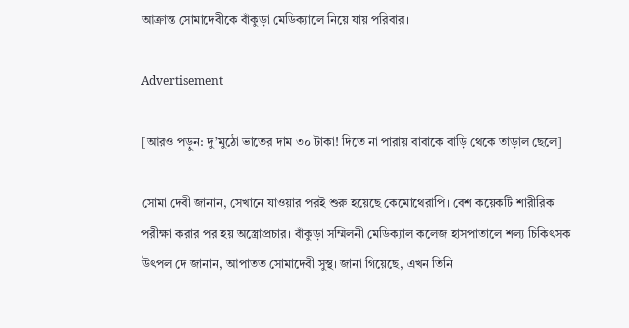আক্রান্ত সোমাদেবীকে বাঁকুড়া মেডিক্যালে নিয়ে যায় পরিবার।

Advertisement

[আরও পড়ুন: দু’মুঠো ভাতের দাম ৩০ টাকা! দিতে না পারায় বাবাকে বাড়ি থেকে তাড়াল ছেলে]

সোমা দেবী জানান, সেখানে যাওয়ার পরই শুরু হয়েছে কেমোথেরাপি। বেশ কয়েকটি শারীরিক পরীক্ষা করার পর হয় অস্ত্রোপ্রচার। বাঁকুড়া সম্মিলনী মেডিক্যাল কলেজ হাসপাতালে শল্য চিকিৎসক উৎপল দে জানান, আপাতত সোমাদেবী সুস্থ। জানা গিয়েছে, এখন তিনি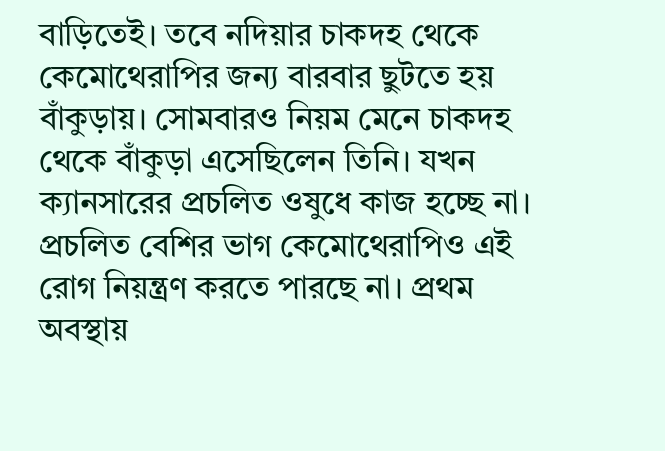বাড়িতেই। তবে নদিয়ার চাকদহ থেকে কেমোথেরাপির জন্য বারবার ছুটতে হয় বাঁকুড়ায়। সোমবারও নিয়ম মেনে চাকদহ থেকে বাঁকুড়া এসেছিলেন তিনি। যখন ক্যানসারের প্রচলিত ওষুধে কাজ হচ্ছে না। প্রচলিত বেশির ভাগ কেমোথেরাপিও এই রোগ নিয়ন্ত্রণ করতে পারছে না। প্রথম অবস্থায়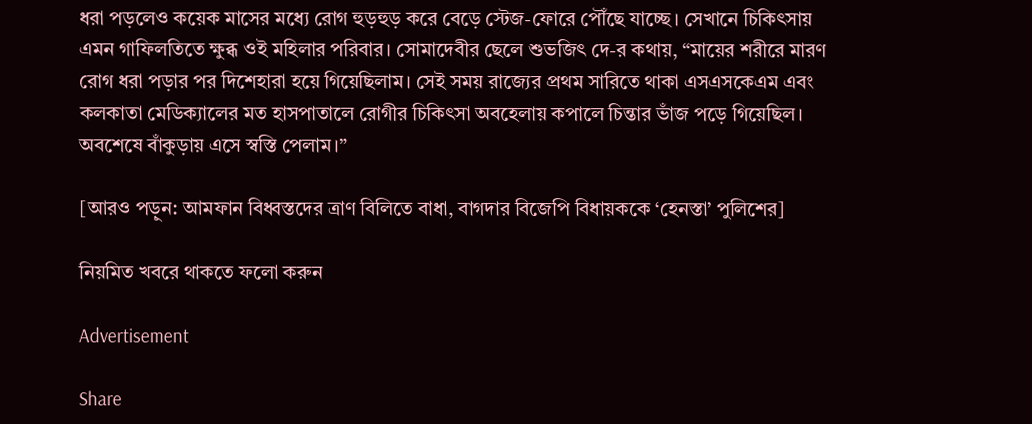ধরা পড়লেও কয়েক মাসের মধ্যে রোগ হুড়হুড় করে বেড়ে স্টেজ-ফোরে পৌঁছে যাচ্ছে। সেখানে চিকিৎসায় এমন গাফিলতিতে ক্ষুব্ধ ওই মহিলার পরিবার। সোমাদেবীর ছেলে শুভজিৎ দে-র কথায়, “মায়ের শরীরে মারণ রোগ ধরা পড়ার পর দিশেহারা হয়ে গিয়েছিলাম। সেই সময় রাজ্যের প্রথম সারিতে থাকা এসএসকেএম এবং কলকাতা মেডিক্যালের মত হাসপাতালে রোগীর চিকিৎসা অবহেলায় কপালে চিন্তার ভাঁজ পড়ে গিয়েছিল। অবশেষে বাঁকুড়ায় এসে স্বস্তি পেলাম।”

[আরও পড়ুন: আমফান বিধ্বস্তদের ত্রাণ বিলিতে বাধা, বাগদার বিজেপি বিধায়ককে ‘হেনস্তা’ পুলিশের]

নিয়মিত খবরে থাকতে ফলো করুন

Advertisement

Share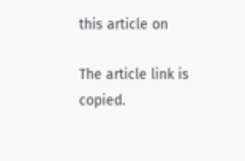this article on

The article link is copied.